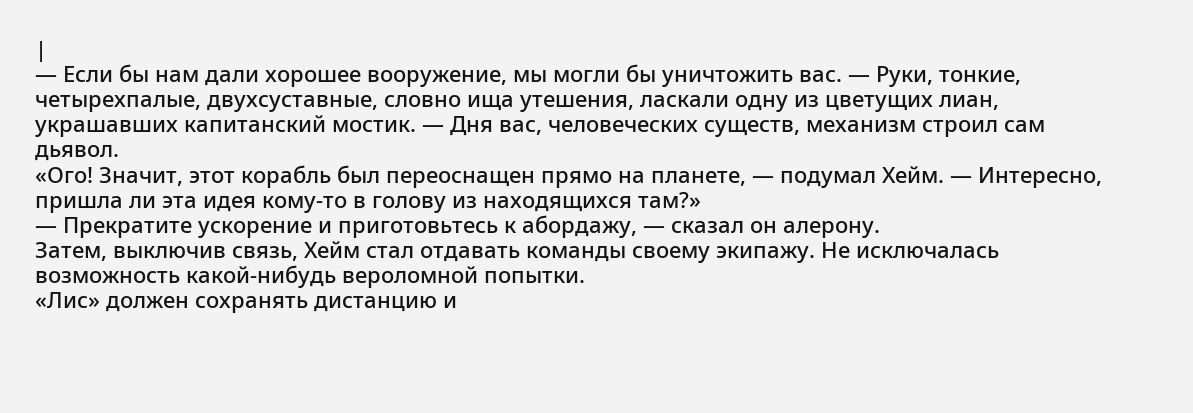|
— Если бы нам дали хорошее вооружение, мы могли бы уничтожить вас. — Руки, тонкие, четырехпалые, двухсуставные, словно ища утешения, ласкали одну из цветущих лиан, украшавших капитанский мостик. — Дня вас, человеческих существ, механизм строил сам дьявол.
«Ого! Значит, этот корабль был переоснащен прямо на планете, — подумал Хейм. — Интересно, пришла ли эта идея кому-то в голову из находящихся там?»
— Прекратите ускорение и приготовьтесь к абордажу, — сказал он алерону.
Затем, выключив связь, Хейм стал отдавать команды своему экипажу. Не исключалась возможность какой-нибудь вероломной попытки.
«Лис» должен сохранять дистанцию и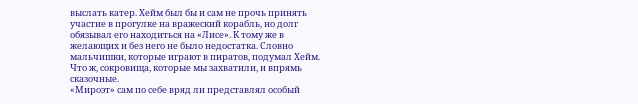выслать катер. Хейм был бы и сам не прочь принять участие в прогулке на вражеский корабль, но долг обязывал его находиться на «Лисе». К тому же в желающих и без него не было недостатка. Словно мальчишки, которые играют в пиратов, подумал Хейм. Что ж, сокровища, которые мы захватили, и впрямь сказочные.
«Мироэт» сам по себе вряд ли представлял особый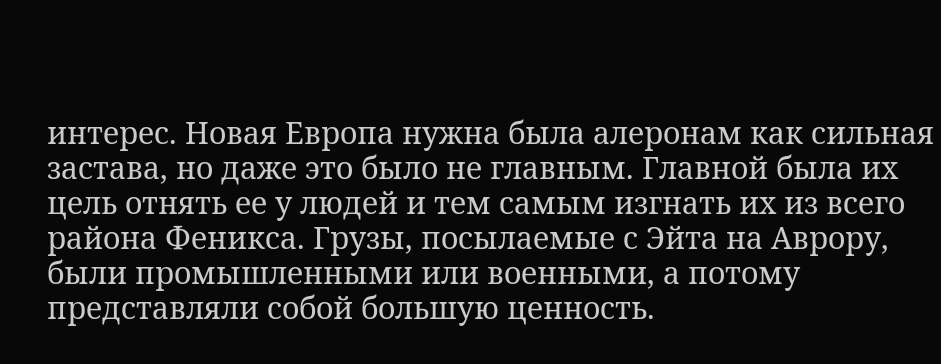интерес. Новая Европа нужна была алеронам как сильная застава, но даже это было не главным. Главной была их цель отнять ее у людей и тем самым изгнать их из всего района Феникса. Грузы, посылаемые с Эйта на Аврору, были промышленными или военными, а потому представляли собой большую ценность.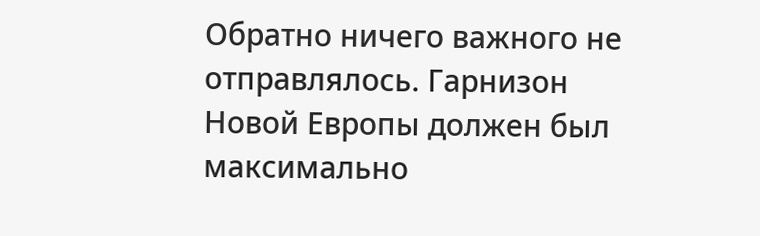Обратно ничего важного не отправлялось. Гарнизон Новой Европы должен был максимально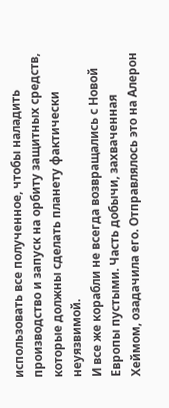использовать все полученное, чтобы наладить производство и запуск на орбиту защитных средств, которые должны сделать планету фактически неуязвимой.
И все же корабли не всегда возвращались с Новой Европы пустыми. Часть добычи, захваченная Хеймом, озадачила его. Отправлялось это на Алерон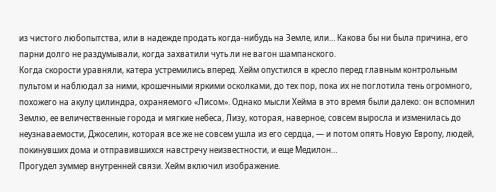из чистого любопытства, или в надежде продать когда-нибудь на Земле, или… Какова бы ни была причина, его парни долго не раздумывали, когда захватили чуть ли не вагон шампанского.
Когда скорости уравняли, катера устремились вперед. Хейм опустился в кресло перед главным контрольным пультом и наблюдал за ними, крошечными яркими осколками, до тех пор, пока их не поглотила тень огромного, похожего на акулу цилиндра, охраняемого «Лисом». Однако мысли Хейма в это время были далеко: он вспомнил Землю, ее величественные города и мягкие небеса, Лизу, которая, наверное, совсем выросла и изменилась до неузнаваемости, Джоселин, которая все же не совсем ушла из его сердца, — и потом опять Новую Европу, людей, покинувших дома и отправившихся навстречу неизвестности, и еще Медилон…
Прогудел зуммер внутренней связи. Хейм включил изображение.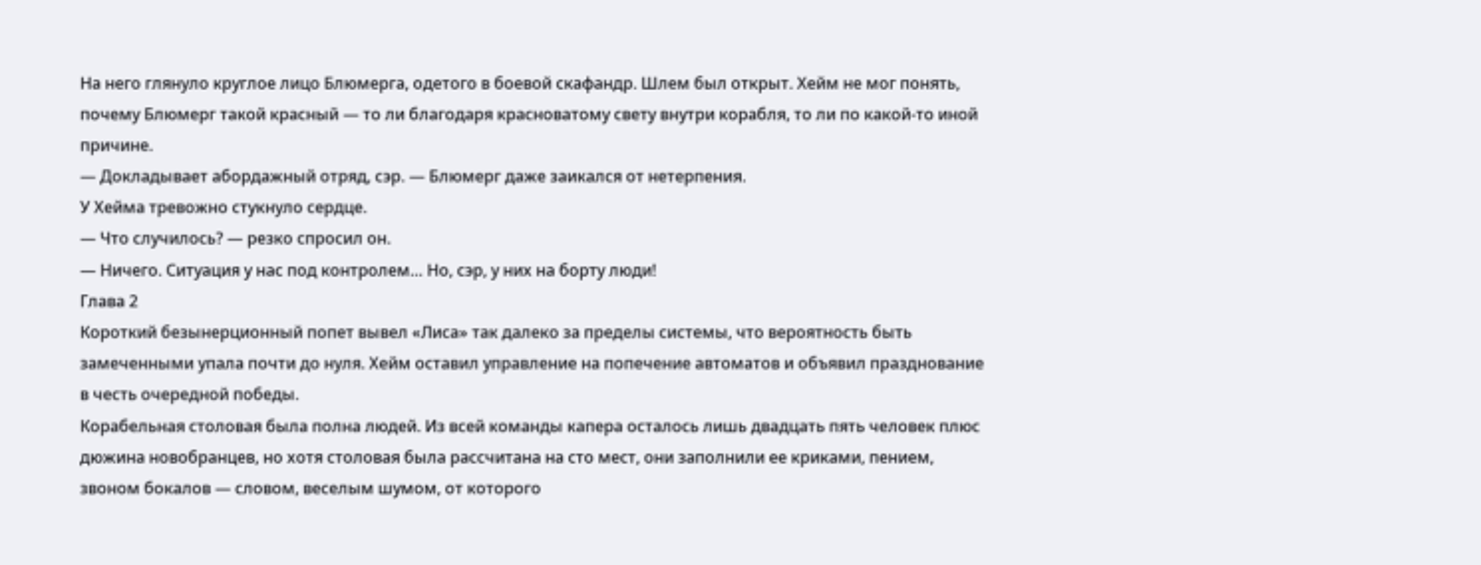На него глянуло круглое лицо Блюмерга, одетого в боевой скафандр. Шлем был открыт. Хейм не мог понять, почему Блюмерг такой красный — то ли благодаря красноватому свету внутри корабля, то ли по какой-то иной причине.
— Докладывает абордажный отряд, сэр. — Блюмерг даже заикался от нетерпения.
У Хейма тревожно стукнуло сердце.
— Что случилось? — резко спросил он.
— Ничего. Ситуация у нас под контролем… Но, сэр, у них на борту люди!
Глава 2
Короткий безынерционный попет вывел «Лиса» так далеко за пределы системы, что вероятность быть замеченными упала почти до нуля. Хейм оставил управление на попечение автоматов и объявил празднование в честь очередной победы.
Корабельная столовая была полна людей. Из всей команды капера осталось лишь двадцать пять человек плюс дюжина новобранцев, но хотя столовая была рассчитана на сто мест, они заполнили ее криками, пением, звоном бокалов — словом, веселым шумом, от которого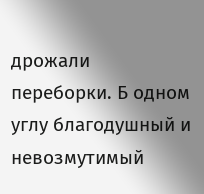дрожали переборки. Б одном углу благодушный и невозмутимый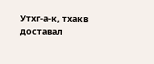Утхг-а-к, тхакв доставал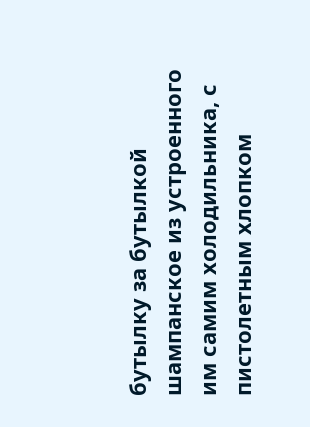бутылку за бутылкой шампанское из устроенного им самим холодильника, с пистолетным хлопком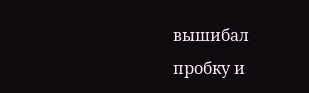вышибал пробку и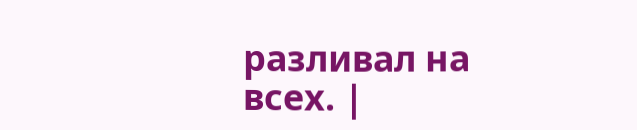разливал на всех. |